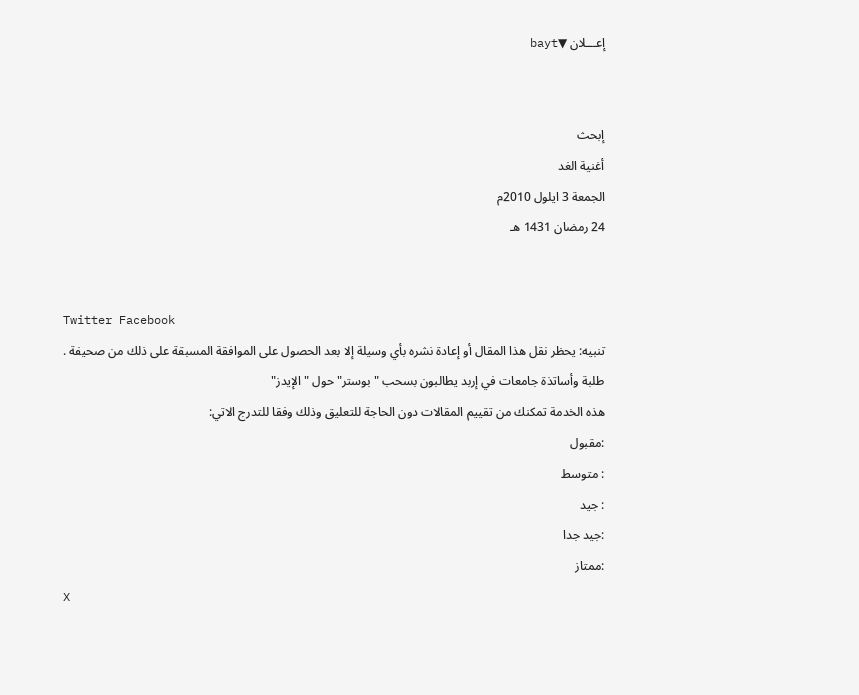إعـــلان ▼bayt


إبحث
أغنية الغد
الجمعة 3 ايلول 2010م
24 رمضان 1431 هـ


Twitter Facebook
تنبيه: يحظر نقل هذا المقال أو إعادة نشره بأي وسيلة إلا بعد الحصول على الموافقة المسبقة على ذلك من صحيفة .
طلبة وأساتذة جامعات في إربد يطالبون بسحب "بوستر" حول "الإيدز"
هذه الخدمة تمكنك من تقييم المقالات دون الحاجة للتعليق وذلك وفقا للتدرج الاتي:
:مقبول
: متوسط
: جيد
:جيد جدا
:ممتاز
X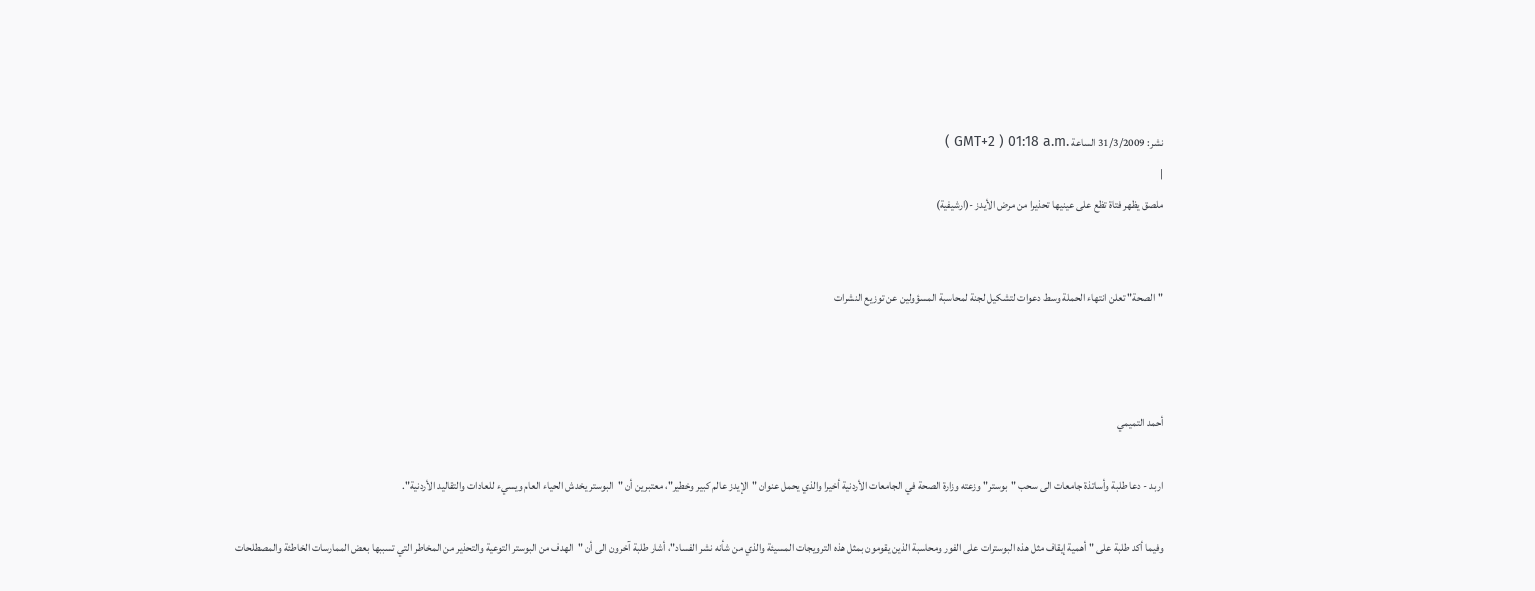نشر: 31/3/2009 الساعة .GMT+2 ) 01:18 a.m )
|
ملصق يظهر فتاة تظع على عينيها تحذيرا من مرض الأيدز -(ارشيفية)


"الصحة" تعلن انتهاء الحملة وسط دعوات لتشكيل لجنة لمحاسبة المسؤولين عن توزيع النشرات



أحمد التميمي

اربد - دعا طلبة وأساتذة جامعات الى سحب "بوستر" وزعته وزارة الصحة في الجامعات الأردنية أخيرا والذي يحمل عنوان "الإيدز عالم كبير وخطير"، معتبرين أن "البوستر يخدش الحياء العام ويسيء للعادات والتقاليد الأردنية".

وفيما أكد طلبة على "أهمية إيقاف مثل هذه البوسترات على الفور ومحاسبة الذين يقومون بمثل هذه الترويجات المسيئة والذي من شأنه نشر الفساد"، أشار طلبة آخرون الى أن "الهدف من البوستر التوعية والتحذير من المخاطر التي تسببها بعض الممارسات الخاطئة والمصطلحات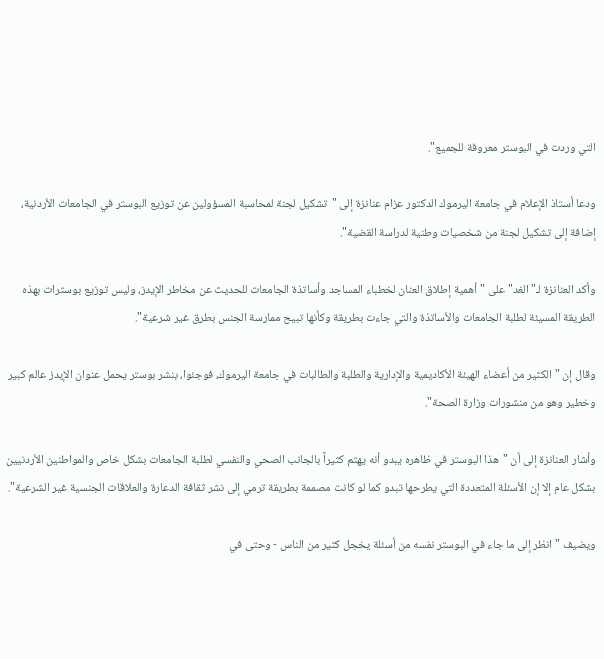التي وردت في البوستر معروفة للجميع".

ودعا أستاذ الإعلام في جامعة اليرموك الدكتور عزام عنانزة إلى "تشكيل لجنة لمحاسبة المسؤولين عن توزيع البوستر في الجامعات الأردنية، إضافة إلى تشكيل لجنة من شخصيات وطنية لدراسة القضية".

وأكد العنانزة لـ"الغد" على "أهمية إطلاق العنان لخطباء المساجد وأساتذة الجامعات للحديث عن مخاطر الإيدز، وليس توزيع بوسترات بهذه الطريقة المسيئة لطلبة الجامعات والأساتذة والتي جاءت بطريقة وكأنها تبيح ممارسة الجنس بطرق غير شرعية".

وقال إن "الكثير من أعضاء الهيئة الأكاديمية والإدارية والطلبة والطالبات في جامعة اليرموك، فوجئوا، بنشر بوستر يحمل عنوان الإيدز عالم كبير وخطير وهو من منشورات وزارة الصحة".

وأشار العنانزة إلى أن "هذا البوستر في ظاهره يبدو أنه يهتم كثيراً بالجانب الصحي والنفسي لطلبة الجامعات بشكل خاص والمواطنين الأردنيين بشكل عام إلا إن الأسئلة المتعددة التي يطرحها تبدو كما لو كانت مصممة بطريقة ترمي إلى نشر ثقافة الدعارة والعلاقات الجنسية غير الشرعية".

ويضيف "انظر إلى ما جاء في البوستر نفسه من أسئلة يخجل كثير من الناس - وحتى في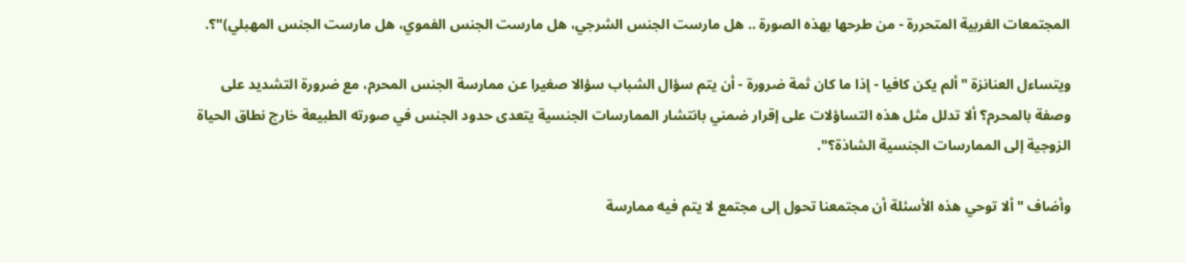المجتمعات الغربية المتحررة - من طرحها بهذه الصورة .. هل مارست الجنس الشرجي، هل مارست الجنس الفموي، هل مارست الجنس المهبلي)"؟.

ويتساءل العنانزة "ألم يكن كافيا - إذا ما كان ثمة ضرورة - أن يتم سؤال الشباب سؤالا صغيرا عن ممارسة الجنس المحرم، مع ضرورة التشديد على وصفة بالمحرم؟ ألا تدلل مثل هذه التساؤلات على إقرار ضمني بانتشار الممارسات الجنسية يتعدى حدود الجنس في صورته الطبيعة خارج نطاق الحياة الزوجية إلى الممارسات الجنسية الشاذة؟".

وأضاف "ألا توحي هذه الأسئلة أن مجتمعنا تحول إلى مجتمع لا يتم فيه ممارسة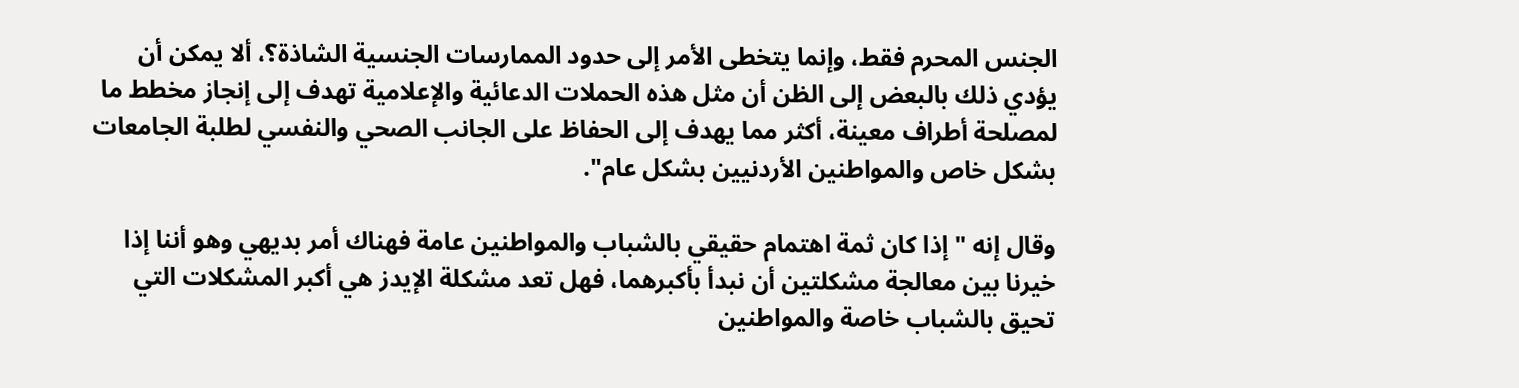الجنس المحرم فقط، وإنما يتخطى الأمر إلى حدود الممارسات الجنسية الشاذة؟، ألا يمكن أن يؤدي ذلك بالبعض إلى الظن أن مثل هذه الحملات الدعائية والإعلامية تهدف إلى إنجاز مخطط ما لمصلحة أطراف معينة، أكثر مما يهدف إلى الحفاظ على الجانب الصحي والنفسي لطلبة الجامعات بشكل خاص والمواطنين الأردنيين بشكل عام".

وقال إنه "إذا كان ثمة اهتمام حقيقي بالشباب والمواطنين عامة فهناك أمر بديهي وهو أننا إذا خيرنا بين معالجة مشكلتين أن نبدأ بأكبرهما، فهل تعد مشكلة الإيدز هي أكبر المشكلات التي تحيق بالشباب خاصة والمواطنين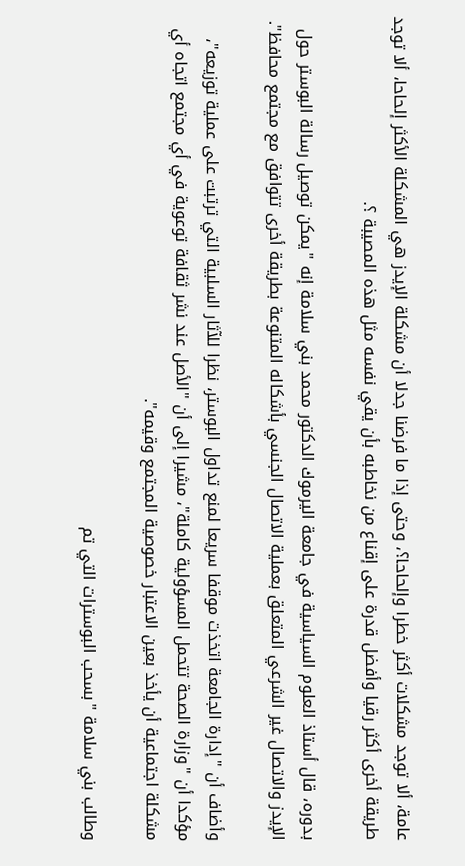عامة، ألا توجد مشكلات أكثر خطرا وإلحاحا؟، وحتى إذا ما فرضنا جدلا أن مشكلة الإيدز هي المشكلة الأكثر إلحاحا، ألا توجد طريقة أخرى أكثر رقيا وأفضل قدرة على إقناع من نخاطبه بأن يقي نفسه مثل هذه المصيبة ؟.

بدوره، قال أستاذ العلوم السياسية في جامعة اليرموك الدكتور محمد بني سلامة إنه "يمكن توصيل رسالة البوستر حول الإيدز والاتصال غير الشرعي المتعلق بعملية الاتصال الجنسي بأشكاله المتنوعة بطريقة أخرى تتوافق مع مجتمع محافظ".

وأضاف أن "إدارة الجامعة اتخذت موقفا سريعا لمنع تداول البوستر، نظرا للآثار السلبية التي ترتبت على عملية توزيعه"، مؤكدا أن "وزارة الصحة تتحمل المسؤولية كاملة"، مشيرا إلى أن "الأصل عند نشر ثقافة توعوية في أي مجتمع اتجاه أي مشكلة اجتماعية أن يأخذ بعين الاعتبار خصوصية المجتمع وقيمه".

وطالب بني سلامة "بسحب البوسترات التي تم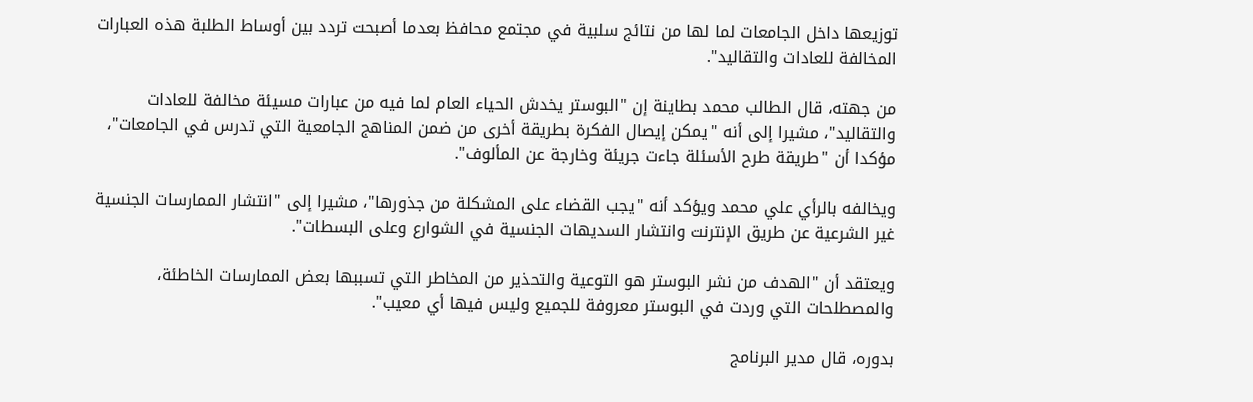توزيعها داخل الجامعات لما لها من نتائج سلبية في مجتمع محافظ بعدما أصبحت تردد بين أوساط الطلبة هذه العبارات المخالفة للعادات والتقاليد".

من جهته، قال الطالب محمد بطاينة إن "البوستر يخدش الحياء العام لما فيه من عبارات مسيئة مخالفة للعادات والتقاليد"، مشيرا إلى أنه "يمكن إيصال الفكرة بطريقة أخرى من ضمن المناهج الجامعية التي تدرس في الجامعات"، مؤكدا أن "طريقة طرح الأسئلة جاءت جريئة وخارجة عن المألوف".

ويخالفه بالرأي علي محمد ويؤكد أنه "يجب القضاء على المشكلة من جذورها"، مشيرا إلى "انتشار الممارسات الجنسية غير الشرعية عن طريق الإنترنت وانتشار السديهات الجنسية في الشوارع وعلى البسطات".

ويعتقد أن "الهدف من نشر البوستر هو التوعية والتحذير من المخاطر التي تسببها بعض الممارسات الخاطئة، والمصطلحات التي وردت في البوستر معروفة للجميع وليس فيها أي معيب".

بدوره، قال مدير البرنامج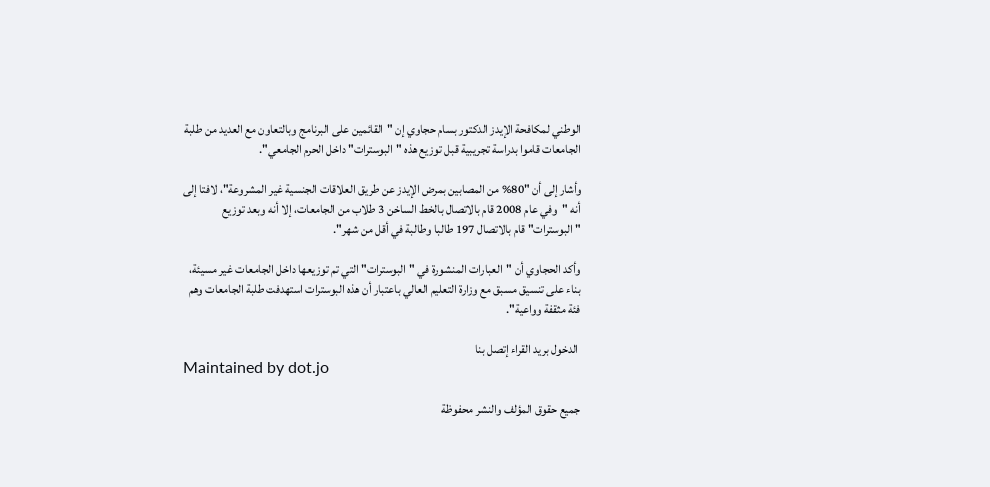الوطني لمكافحة الإيدز الدكتور بسام حجاوي إن "القائمين على البرنامج وبالتعاون مع العديد من طلبة الجامعات قاموا بدراسة تجريبية قبل توزيع هذه "البوسترات" داخل الحرم الجامعي".

وأشار إلى أن "80% من المصابين بمرض الإيدز عن طريق العلاقات الجنسية غير المشروعة"، لافتا إلى أنه "وفي عام 2008 قام بالاتصال بالخط الساخن 3 طلاب من الجامعات، إلا أنه وبعد توزيع "البوسترات" قام بالاتصال 197 طالبا وطالبة في أقل من شهر".

وأكد الحجاوي أن "العبارات المنشورة في "البوسترات" التي تم توزيعها داخل الجامعات غير مسيئة، بناء على تنسيق مسبق مع وزارة التعليم العالي باعتبار أن هذه البوسترات استهدفت طلبة الجامعات وهم فئة مثقفة وواعية".

 الدخول بريد القراء إتصل بنا
Maintained by dot.jo

جميع حقوق المؤلف والنشر محفوظة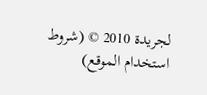لجريدة 2010 © (شروط استخدام الموقع)